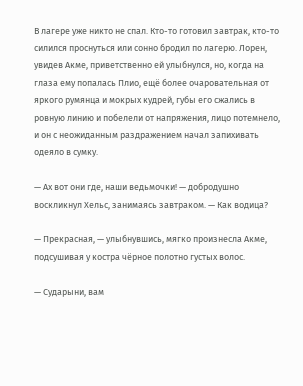В лагере уже никто не спал. Кто-то готовил завтрак, кто-то силился проснуться или сонно бродил по лагерю. Лорен, увидев Акме, приветственно ей улыбнулся, но, когда на глаза ему попалась Плио, ещё более очаровательная от яркого румянца и мокрых кудрей, губы его сжались в ровную линию и побелели от напряжения, лицо потемнело, и он с неожиданным раздражением начал запихивать одеяло в сумку.

— Ах вот они где, наши ведьмочки! — добродушно воскликнул Хельс, занимаясь завтраком. — Как водица?

— Прекрасная, — улыбнувшись, мягко произнесла Акме, подсушивая у костра чёрное полотно густых волос.

— Сударыни, вам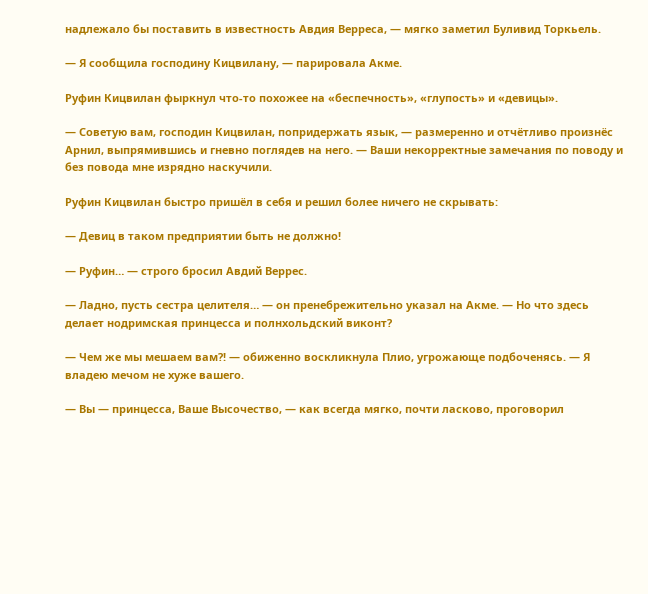надлежало бы поставить в известность Авдия Верреса, — мягко заметил Буливид Торкьель.

— Я сообщила господину Кицвилану, — парировала Акме.

Руфин Кицвилан фыркнул что-то похожее на «беспечность», «глупость» и «девицы».

— Советую вам, господин Кицвилан, попридержать язык, — размеренно и отчётливо произнёс Арнил, выпрямившись и гневно поглядев на него. — Ваши некорректные замечания по поводу и без повода мне изрядно наскучили.

Руфин Кицвилан быстро пришёл в себя и решил более ничего не скрывать:

— Девиц в таком предприятии быть не должно!

— Руфин… — строго бросил Авдий Веррес.

— Ладно, пусть сестра целителя… — он пренебрежительно указал на Акме. — Но что здесь делает нодримская принцесса и полнхольдский виконт?

— Чем же мы мешаем вам?! — обиженно воскликнула Плио, угрожающе подбоченясь. — Я владею мечом не хуже вашего.

— Вы — принцесса, Ваше Высочество, — как всегда мягко, почти ласково, проговорил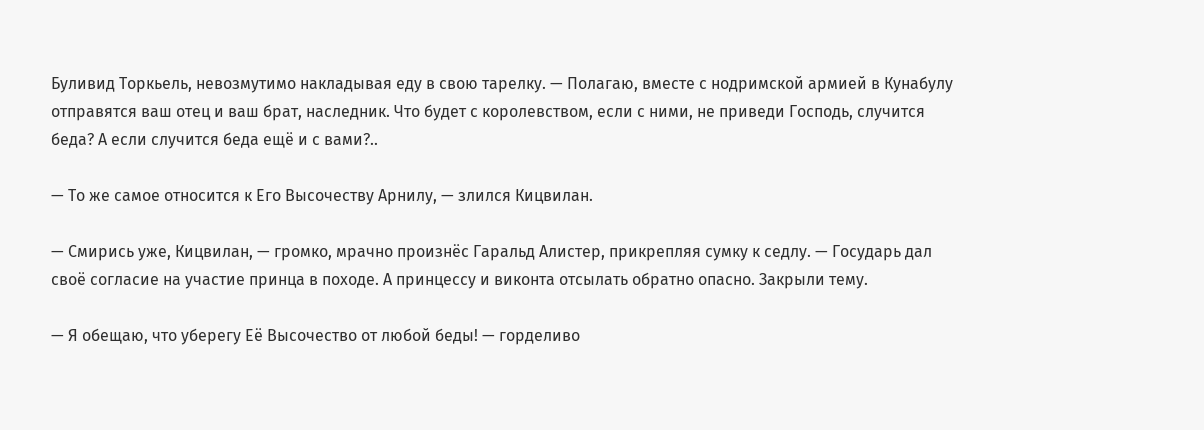Буливид Торкьель, невозмутимо накладывая еду в свою тарелку. — Полагаю, вместе с нодримской армией в Кунабулу отправятся ваш отец и ваш брат, наследник. Что будет с королевством, если с ними, не приведи Господь, случится беда? А если случится беда ещё и с вами?..

— То же самое относится к Его Высочеству Арнилу, — злился Кицвилан.

— Смирись уже, Кицвилан, — громко, мрачно произнёс Гаральд Алистер, прикрепляя сумку к седлу. — Государь дал своё согласие на участие принца в походе. А принцессу и виконта отсылать обратно опасно. Закрыли тему.

— Я обещаю, что уберегу Её Высочество от любой беды! — горделиво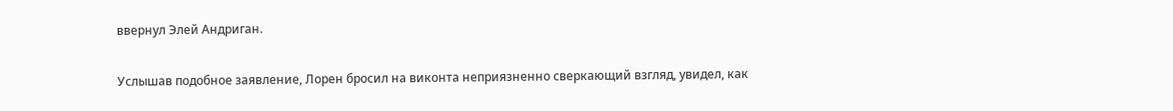ввернул Элей Андриган.

Услышав подобное заявление, Лорен бросил на виконта неприязненно сверкающий взгляд, увидел, как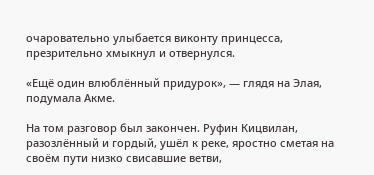очаровательно улыбается виконту принцесса, презрительно хмыкнул и отвернулся.

«Ещё один влюблённый придурок», — глядя на Элая, подумала Акме.

На том разговор был закончен. Руфин Кицвилан, разозлённый и гордый, ушёл к реке, яростно сметая на своём пути низко свисавшие ветви,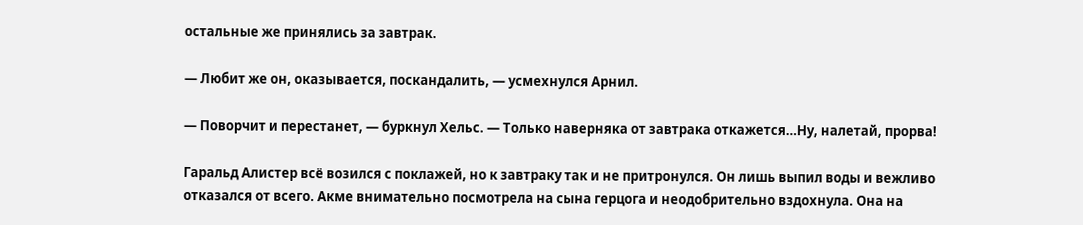остальные же принялись за завтрак.

— Любит же он, оказывается, поскандалить, — усмехнулся Арнил.

— Поворчит и перестанет, — буркнул Хельс. — Только наверняка от завтрака откажется…Ну, налетай, прорва!

Гаральд Алистер всё возился с поклажей, но к завтраку так и не притронулся. Он лишь выпил воды и вежливо отказался от всего. Акме внимательно посмотрела на сына герцога и неодобрительно вздохнула. Она на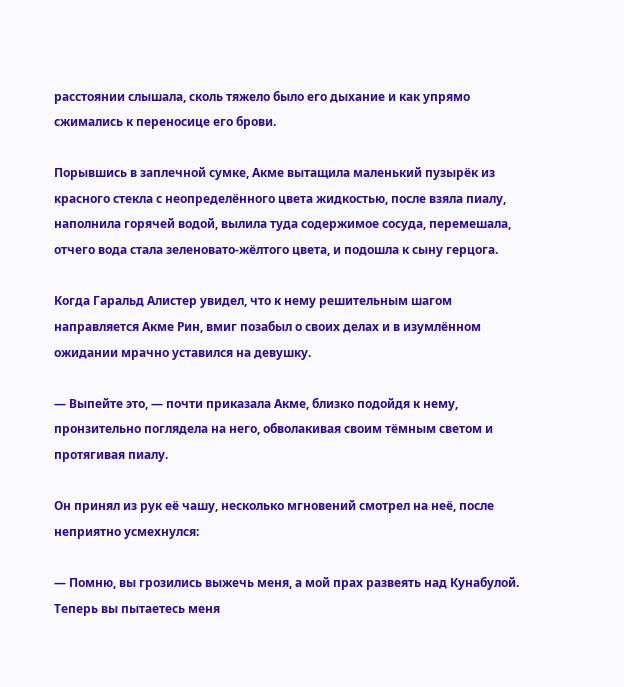расстоянии слышала, сколь тяжело было его дыхание и как упрямо сжимались к переносице его брови.

Порывшись в заплечной сумке, Акме вытащила маленький пузырёк из красного стекла с неопределённого цвета жидкостью, после взяла пиалу, наполнила горячей водой, вылила туда содержимое сосуда, перемешала, отчего вода стала зеленовато-жёлтого цвета, и подошла к сыну герцога.

Когда Гаральд Алистер увидел, что к нему решительным шагом направляется Акме Рин, вмиг позабыл о своих делах и в изумлённом ожидании мрачно уставился на девушку.

— Выпейте это, — почти приказала Акме, близко подойдя к нему, пронзительно поглядела на него, обволакивая своим тёмным светом и протягивая пиалу.

Он принял из рук её чашу, несколько мгновений смотрел на неё, после неприятно усмехнулся:

— Помню, вы грозились выжечь меня, а мой прах развеять над Кунабулой. Теперь вы пытаетесь меня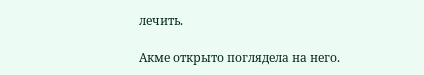лечить.

Акме открыто поглядела на него.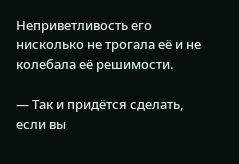Неприветливость его нисколько не трогала её и не колебала её решимости.

— Так и придётся сделать, если вы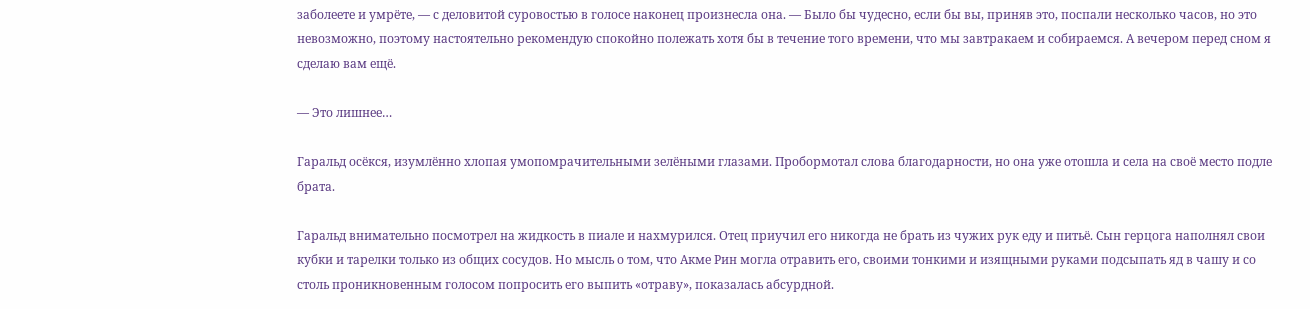заболеете и умрёте, — с деловитой суровостью в голосе наконец произнесла она. — Было бы чудесно, если бы вы, приняв это, поспали несколько часов, но это невозможно, поэтому настоятельно рекомендую спокойно полежать хотя бы в течение того времени, что мы завтракаем и собираемся. А вечером перед сном я сделаю вам ещё.

— Это лишнее…

Гаральд осёкся, изумлённо хлопая умопомрачительными зелёными глазами. Пробормотал слова благодарности, но она уже отошла и села на своё место подле брата.

Гаральд внимательно посмотрел на жидкость в пиале и нахмурился. Отец приучил его никогда не брать из чужих рук еду и питьё. Сын герцога наполнял свои кубки и тарелки только из общих сосудов. Но мысль о том, что Акме Рин могла отравить его, своими тонкими и изящными руками подсыпать яд в чашу и со столь проникновенным голосом попросить его выпить «отраву», показалась абсурдной.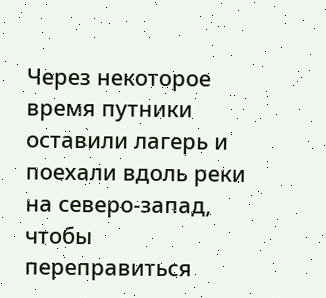Через некоторое время путники оставили лагерь и поехали вдоль реки на северо-запад, чтобы переправиться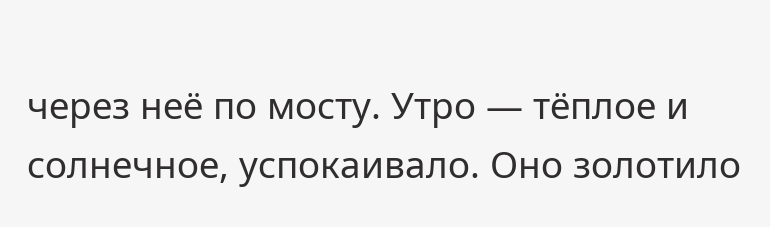через неё по мосту. Утро — тёплое и солнечное, успокаивало. Оно золотило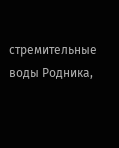стремительные воды Родника,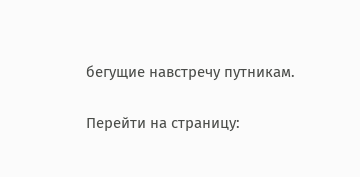бегущие навстречу путникам.

Перейти на страницу: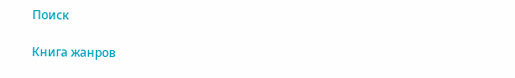Поиск

Книга жанров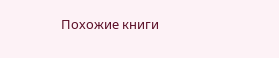Похожие книги